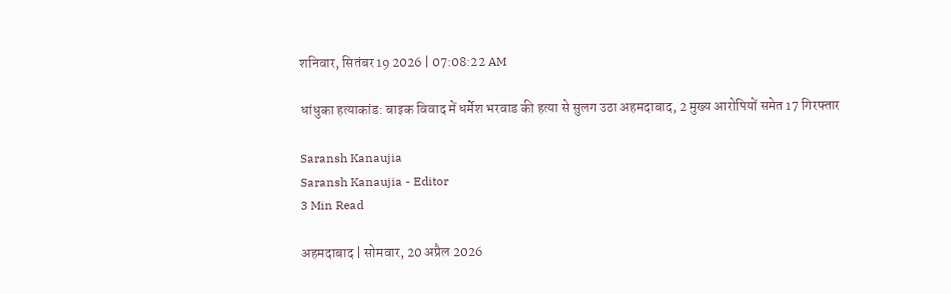शनिवार, सितंबर 19 2026 | 07:08:22 AM

धांधुका हत्याकांड: बाइक विवाद में धर्मेश भरवाड की हत्या से सुलग उठा अहमदाबाद, 2 मुख्य आरोपियों समेत 17 गिरफ्तार

Saransh Kanaujia
Saransh Kanaujia - Editor
3 Min Read

अहमदाबाद | सोमवार, 20 अप्रैल 2026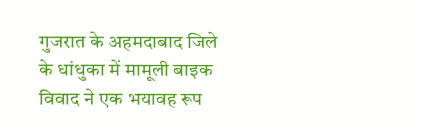गुजरात के अहमदाबाद जिले के धांधुका में मामूली बाइक विवाद ने एक भयावह रूप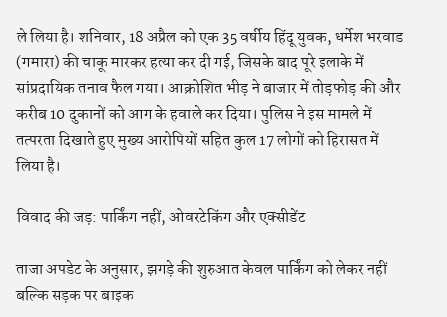ले लिया है। शनिवार, 18 अप्रैल को एक 35 वर्षीय हिंदू युवक, धर्मेश भरवाड (गमारा) की चाकू मारकर हत्या कर दी गई, जिसके बाद पूरे इलाके में सांप्रदायिक तनाव फैल गया। आक्रोशित भीड़ ने बाजार में तोड़फोड़ की और करीब 10 दुकानों को आग के हवाले कर दिया। पुलिस ने इस मामले में तत्परता दिखाते हुए मुख्य आरोपियों सहित कुल 17 लोगों को हिरासत में लिया है।

विवाद की जड़: पार्किंग नहीं, ओवरटेकिंग और एक्सीडेंट

ताजा अपडेट के अनुसार, झगड़े की शुरुआत केवल पार्किंग को लेकर नहीं बल्कि सड़क पर बाइक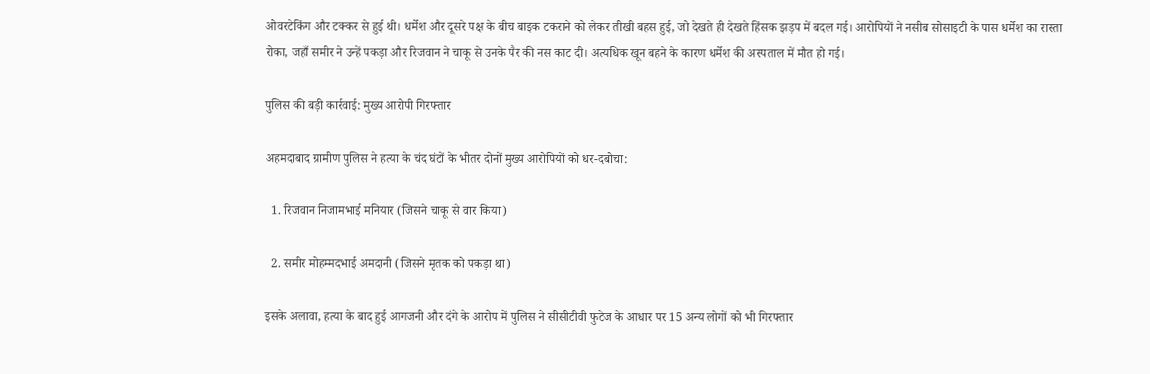ओवरटेकिंग और टक्कर से हुई थी। धर्मेश और दूसरे पक्ष के बीच बाइक टकराने को लेकर तीखी बहस हुई, जो देखते ही देखते हिंसक झड़प में बदल गई। आरोपियों ने नसीब सोसाइटी के पास धर्मेश का रास्ता रोका, जहाँ समीर ने उन्हें पकड़ा और रिजवान ने चाकू से उनके पैर की नस काट दी। अत्यधिक खून बहने के कारण धर्मेश की अस्पताल में मौत हो गई।

पुलिस की बड़ी कार्रवाई: मुख्य आरोपी गिरफ्तार

अहमदाबाद ग्रामीण पुलिस ने हत्या के चंद घंटों के भीतर दोनों मुख्य आरोपियों को धर-दबोचा:

  1. रिजवान निजामभाई मनियार (जिसने चाकू से वार किया)

  2. समीर मोहम्मदभाई अमदानी (जिसने मृतक को पकड़ा था)

इसके अलावा, हत्या के बाद हुई आगजनी और दंगे के आरोप में पुलिस ने सीसीटीवी फुटेज के आधार पर 15 अन्य लोगों को भी गिरफ्तार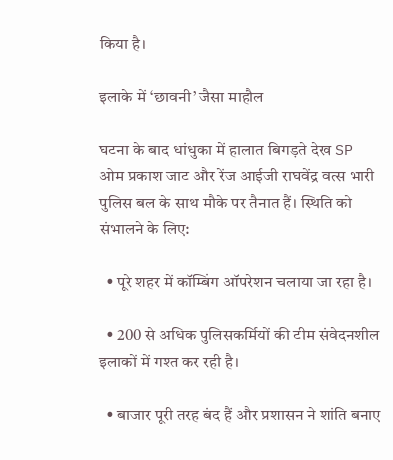किया है।

इलाके में ‘छावनी’ जैसा माहौल

घटना के बाद धांधुका में हालात बिगड़ते देख SP ओम प्रकाश जाट और रेंज आईजी राघवेंद्र वत्स भारी पुलिस बल के साथ मौके पर तैनात हैं। स्थिति को संभालने के लिए:

  • पूरे शहर में कॉम्बिंग ऑपरेशन चलाया जा रहा है।

  • 200 से अधिक पुलिसकर्मियों की टीम संवेदनशील इलाकों में गश्त कर रही है।

  • बाजार पूरी तरह बंद हैं और प्रशासन ने शांति बनाए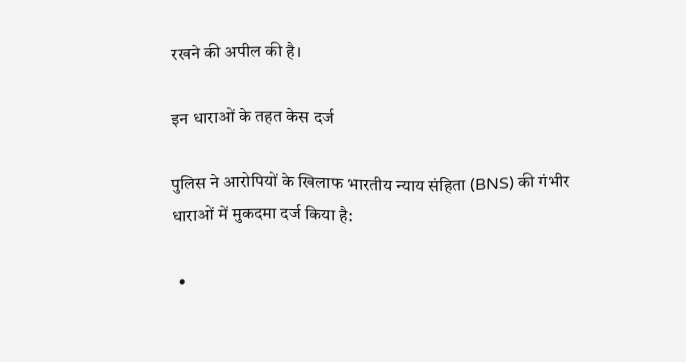रखने की अपील की है।

इन धाराओं के तहत केस दर्ज

पुलिस ने आरोपियों के खिलाफ भारतीय न्याय संहिता (BNS) की गंभीर धाराओं में मुकदमा दर्ज किया है:

  •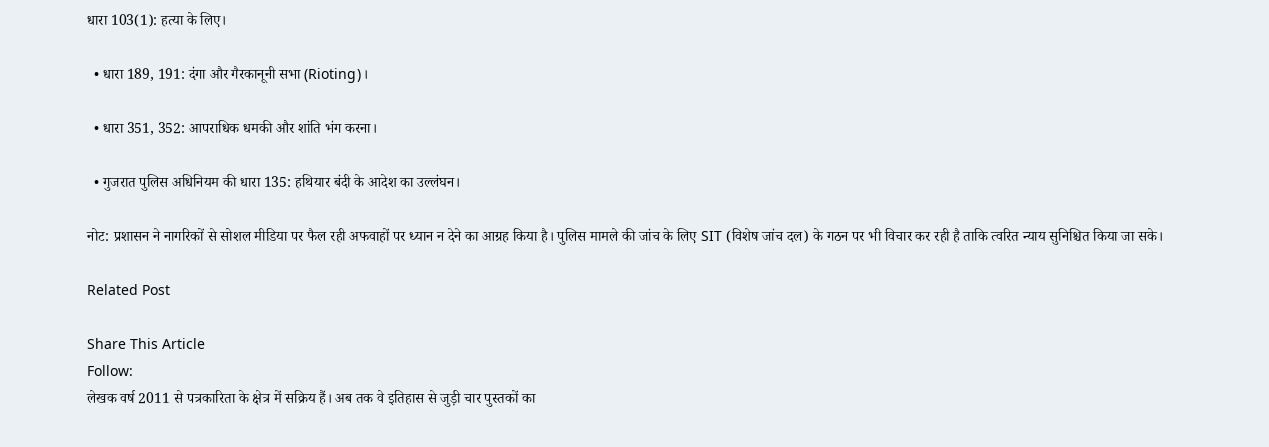धारा 103(1): हत्या के लिए।

  • धारा 189, 191: दंगा और गैरकानूनी सभा (Rioting)।

  • धारा 351, 352: आपराधिक धमकी और शांति भंग करना।

  • गुजरात पुलिस अधिनियम की धारा 135: हथियार बंदी के आदेश का उल्लंघन।

नोट: प्रशासन ने नागरिकों से सोशल मीडिया पर फैल रही अफवाहों पर ध्यान न देने का आग्रह किया है। पुलिस मामले की जांच के लिए SIT (विशेष जांच दल) के गठन पर भी विचार कर रही है ताकि त्वरित न्याय सुनिश्चित किया जा सके।

Related Post

Share This Article
Follow:
लेखक वर्ष 2011 से पत्रकारिता के क्षेत्र में सक्रिय हैं। अब तक वे इतिहास से जुड़ी चार पुस्तकों का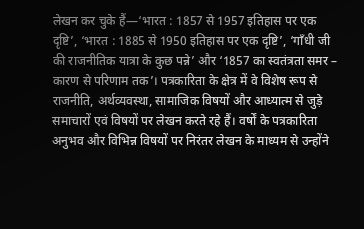लेखन कर चुके हैं—‘भारत : 1857 से 1957 इतिहास पर एक दृष्टि’, ‘भारत : 1885 से 1950 इतिहास पर एक दृष्टि’, ‘गाँधी जी की राजनीतिक यात्रा के कुछ पन्ने’ और ‘1857 का स्वतंत्रता समर – कारण से परिणाम तक’। पत्रकारिता के क्षेत्र में वे विशेष रूप से राजनीति, अर्थव्यवस्था, सामाजिक विषयों और आध्यात्म से जुड़े समाचारों एवं विषयों पर लेखन करते रहे हैं। वर्षों के पत्रकारिता अनुभव और विभिन्न विषयों पर निरंतर लेखन के माध्यम से उन्होंने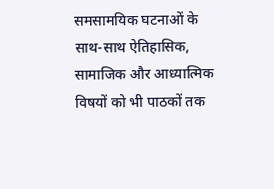समसामयिक घटनाओं के साथ-साथ ऐतिहासिक, सामाजिक और आध्यात्मिक विषयों को भी पाठकों तक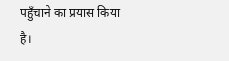पहुँचाने का प्रयास किया है।